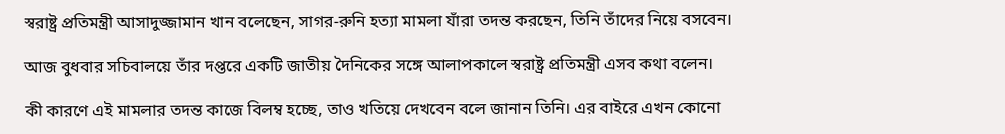স্বরাষ্ট্র প্রতিমন্ত্রী আসাদুজ্জামান খান বলেছেন, সাগর-রুনি হত্যা মামলা যাঁরা তদন্ত করছেন, তিনি তাঁদের নিয়ে বসবেন।

আজ বুধবার সচিবালয়ে তাঁর দপ্তরে একটি জাতীয় দৈনিকের সঙ্গে আলাপকালে স্বরাষ্ট্র প্রতিমন্ত্রী এসব কথা বলেন।

কী কারণে এই মামলার তদন্ত কাজে বিলম্ব হচ্ছে, তাও খতিয়ে দেখবেন বলে জানান তিনি। এর বাইরে এখন কোনো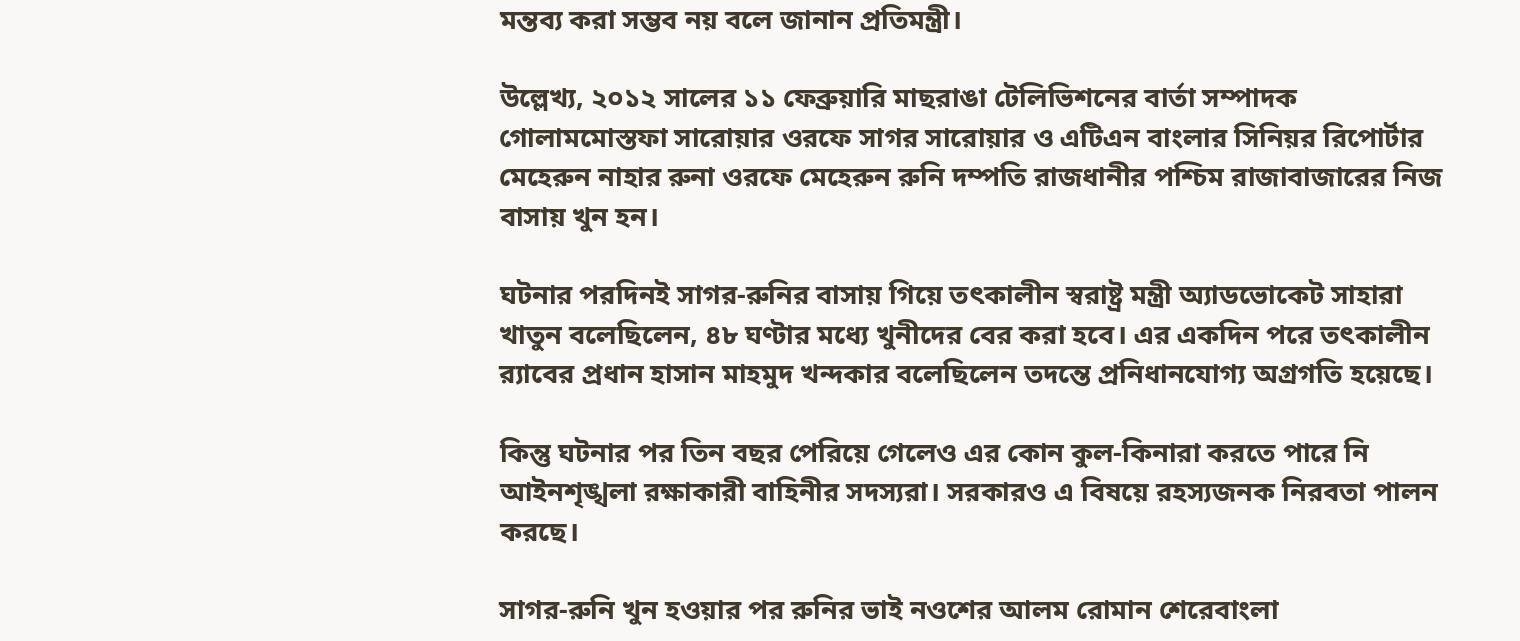মন্তব্য করা সম্ভব নয় বলে জানান প্রতিমন্ত্রী।

উল্লেখ্য, ২০১২ সালের ১১ ফেব্রুয়ারি মাছরাঙা টেলিভিশনের বার্তা সম্পাদক গোলামমোস্তফা সারোয়ার ওরফে সাগর সারোয়ার ও এটিএন বাংলার সিনিয়র রিপোর্টার মেহেরুন নাহার রুনা ওরফে মেহেরুন রুনি দম্পতি রাজধানীর পশ্চিম রাজাবাজারের নিজ বাসায় খুন হন।

ঘটনার পরদিনই সাগর-রুনির বাসায় গিয়ে তৎকালীন স্বরাষ্ট্র মন্ত্রী অ্যাডভোকেট সাহারা খাতুন বলেছিলেন, ৪৮ ঘণ্টার মধ্যে খুনীদের বের করা হবে। এর একদিন পরে তৎকালীন র‌্যাবের প্রধান হাসান মাহমুদ খন্দকার বলেছিলেন তদন্তে প্রনিধানযোগ্য অগ্রগতি হয়েছে।

কিন্তু ঘটনার পর তিন বছর পেরিয়ে গেলেও এর কোন কুল-কিনারা করতে পারে নি আইনশৃঙ্খলা রক্ষাকারী বাহিনীর সদস্যরা। সরকারও এ বিষয়ে রহস্যজনক নিরবতা পালন করছে।

সাগর-রুনি খুন হওয়ার পর রুনির ভাই নওশের আলম রোমান শেরেবাংলা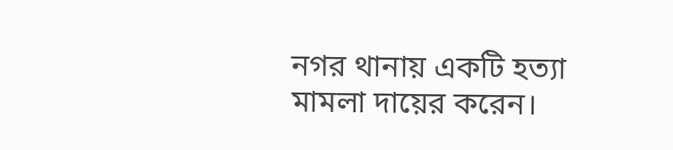নগর থানায় একটি হত্যা মামলা দায়ের করেন।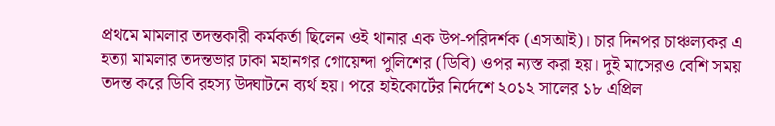প্রথমে মামলার তদন্তকারী কর্মকর্তা ছিলেন ওই থানার এক উপ-পরিদর্শক (এসআই)। চার দিনপর চাঞ্চল্যকর এ হত্যা মামলার তদন্তভার ঢাকা মহানগর গোয়েন্দা পুলিশের (ডিবি) ওপর ন্যস্ত করা হয়। দুই মাসেরও বেশি সময় তদন্ত করে ডিবি রহস্য উদ্ঘাটনে ব্যর্থ হয়। পরে হাইকোর্টের নির্দেশে ২০১২ সালের ১৮ এপ্রিল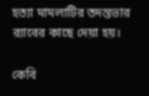হত্যা মামলাটির তদন্তভার র‌্যাবের কাছে দেয়া হয়।

কেবি